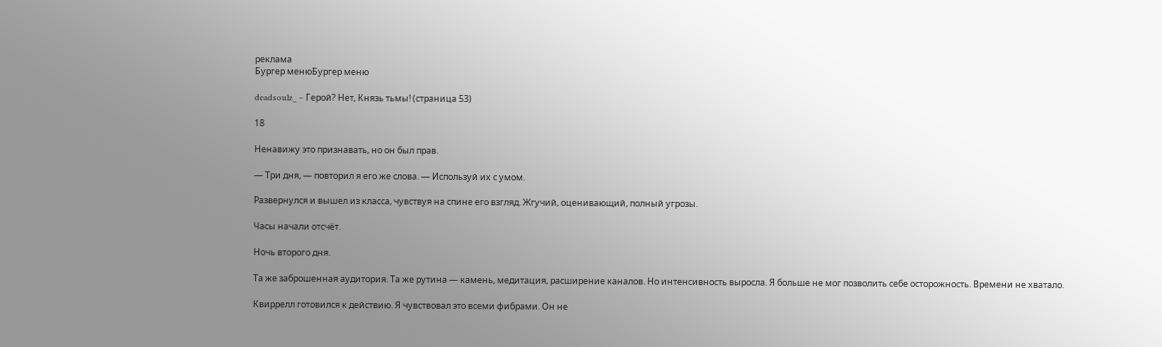реклама
Бургер менюБургер меню

deadsoulz_ – Герой? Нет, Князь тьмы! (страница 53)

18

Ненавижу это признавать, но он был прав.

— Три дня, — повторил я его же слова. — Используй их с умом.

Развернулся и вышел из класса, чувствуя на спине его взгляд. Жгучий, оценивающий, полный угрозы.

Часы начали отсчёт.

Ночь второго дня.

Та же заброшенная аудитория. Та же рутина — камень, медитация, расширение каналов. Но интенсивность выросла. Я больше не мог позволить себе осторожность. Времени не хватало.

Квиррелл готовился к действию. Я чувствовал это всеми фибрами. Он не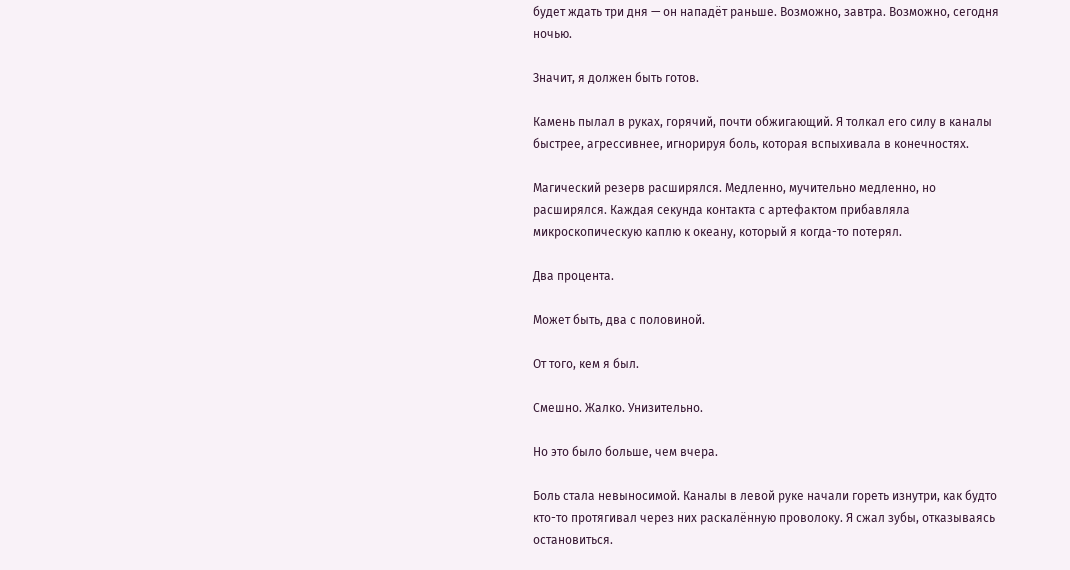будет ждать три дня — он нападёт раньше. Возможно, завтра. Возможно, сегодня ночью.

Значит, я должен быть готов.

Камень пылал в руках, горячий, почти обжигающий. Я толкал его силу в каналы быстрее, агрессивнее, игнорируя боль, которая вспыхивала в конечностях.

Магический резерв расширялся. Медленно, мучительно медленно, но расширялся. Каждая секунда контакта с артефактом прибавляла микроскопическую каплю к океану, который я когда-то потерял.

Два процента.

Может быть, два с половиной.

От того, кем я был.

Смешно. Жалко. Унизительно.

Но это было больше, чем вчера.

Боль стала невыносимой. Каналы в левой руке начали гореть изнутри, как будто кто-то протягивал через них раскалённую проволоку. Я сжал зубы, отказываясь остановиться.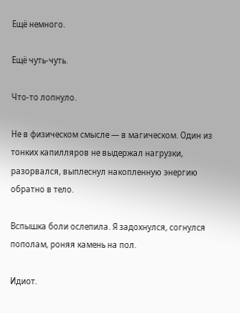Ещё немного.

Ещё чуть-чуть.

Что-то лопнуло.

Не в физическом смысле — в магическом. Один из тонких капилляров не выдержал нагрузки, разорвался, выплеснул накопленную энергию обратно в тело.

Вспышка боли ослепила. Я задохнулся, согнулся пополам, роняя камень на пол.

Идиот.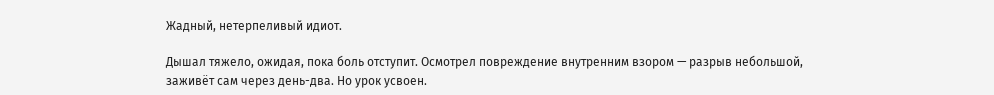Жадный, нетерпеливый идиот.

Дышал тяжело, ожидая, пока боль отступит. Осмотрел повреждение внутренним взором — разрыв небольшой, заживёт сам через день-два. Но урок усвоен.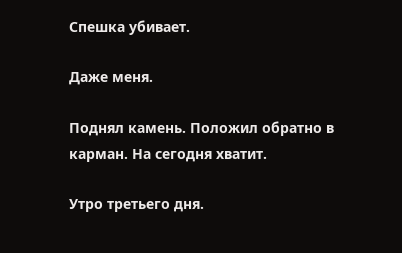Спешка убивает.

Даже меня.

Поднял камень. Положил обратно в карман. На сегодня хватит.

Утро третьего дня.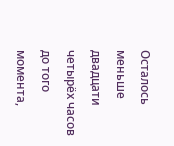Осталось меньше двадцати четырёх часов до того момента,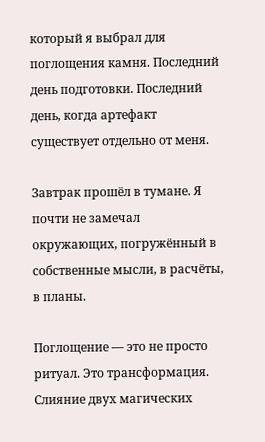который я выбрал для поглощения камня. Последний день подготовки. Последний день, когда артефакт существует отдельно от меня.

Завтрак прошёл в тумане. Я почти не замечал окружающих, погружённый в собственные мысли, в расчёты, в планы.

Поглощение — это не просто ритуал. Это трансформация. Слияние двух магических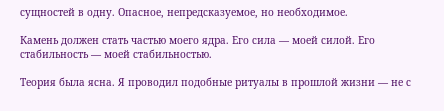сущностей в одну. Опасное, непредсказуемое, но необходимое.

Камень должен стать частью моего ядра. Его сила — моей силой. Его стабильность — моей стабильностью.

Теория была ясна. Я проводил подобные ритуалы в прошлой жизни — не с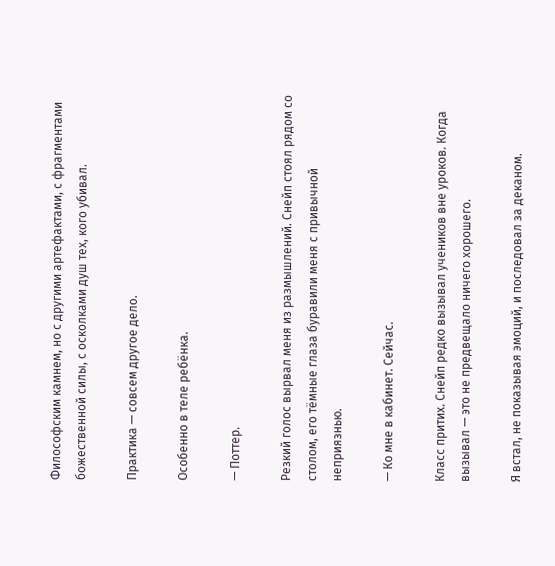Философским камнем, но с другими артефактами, с фрагментами божественной силы, с осколками душ тех, кого убивал.

Практика — совсем другое дело.

Особенно в теле ребёнка.

— Поттер.

Резкий голос вырвал меня из размышлений. Снейп стоял рядом со столом, его тёмные глаза буравили меня с привычной неприязнью.

— Ко мне в кабинет. Сейчас.

Класс притих. Снейп редко вызывал учеников вне уроков. Когда вызывал — это не предвещало ничего хорошего.

Я встал, не показывая эмоций, и последовал за деканом.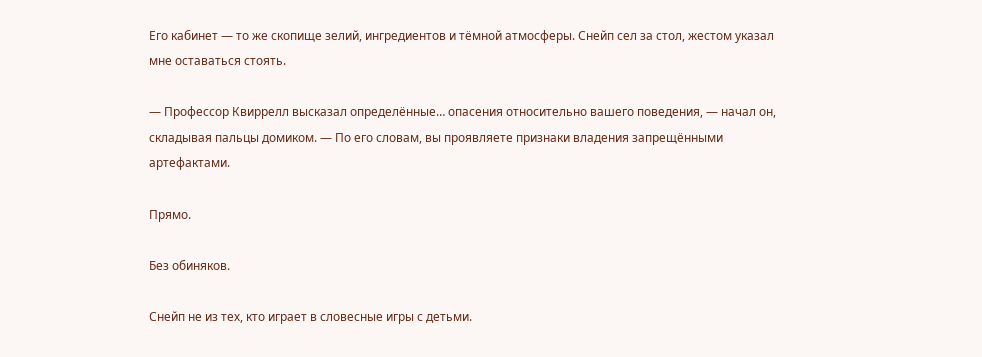Его кабинет — то же скопище зелий, ингредиентов и тёмной атмосферы. Снейп сел за стол, жестом указал мне оставаться стоять.

— Профессор Квиррелл высказал определённые… опасения относительно вашего поведения, — начал он, складывая пальцы домиком. — По его словам, вы проявляете признаки владения запрещёнными артефактами.

Прямо.

Без обиняков.

Снейп не из тех, кто играет в словесные игры с детьми.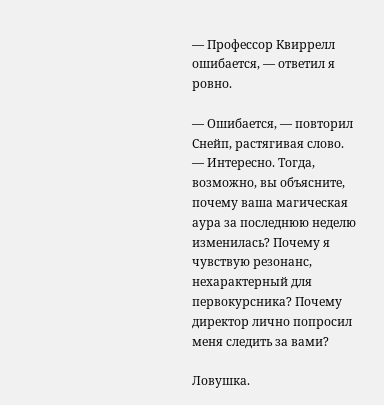— Профессор Квиррелл ошибается, — ответил я ровно.

— Ошибается, — повторил Снейп, растягивая слово. — Интересно. Тогда, возможно, вы объясните, почему ваша магическая аура за последнюю неделю изменилась? Почему я чувствую резонанс, нехарактерный для первокурсника? Почему директор лично попросил меня следить за вами?

Ловушка.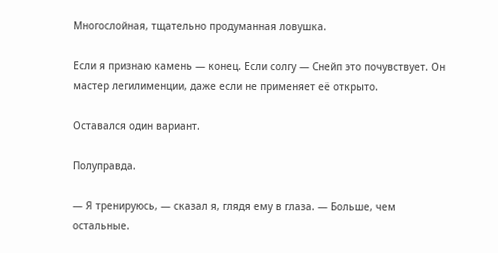Многослойная, тщательно продуманная ловушка.

Если я признаю камень — конец. Если солгу — Снейп это почувствует. Он мастер легилименции, даже если не применяет её открыто.

Оставался один вариант.

Полуправда.

— Я тренируюсь, — сказал я, глядя ему в глаза. — Больше, чем остальные.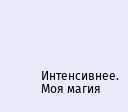Интенсивнее. Моя магия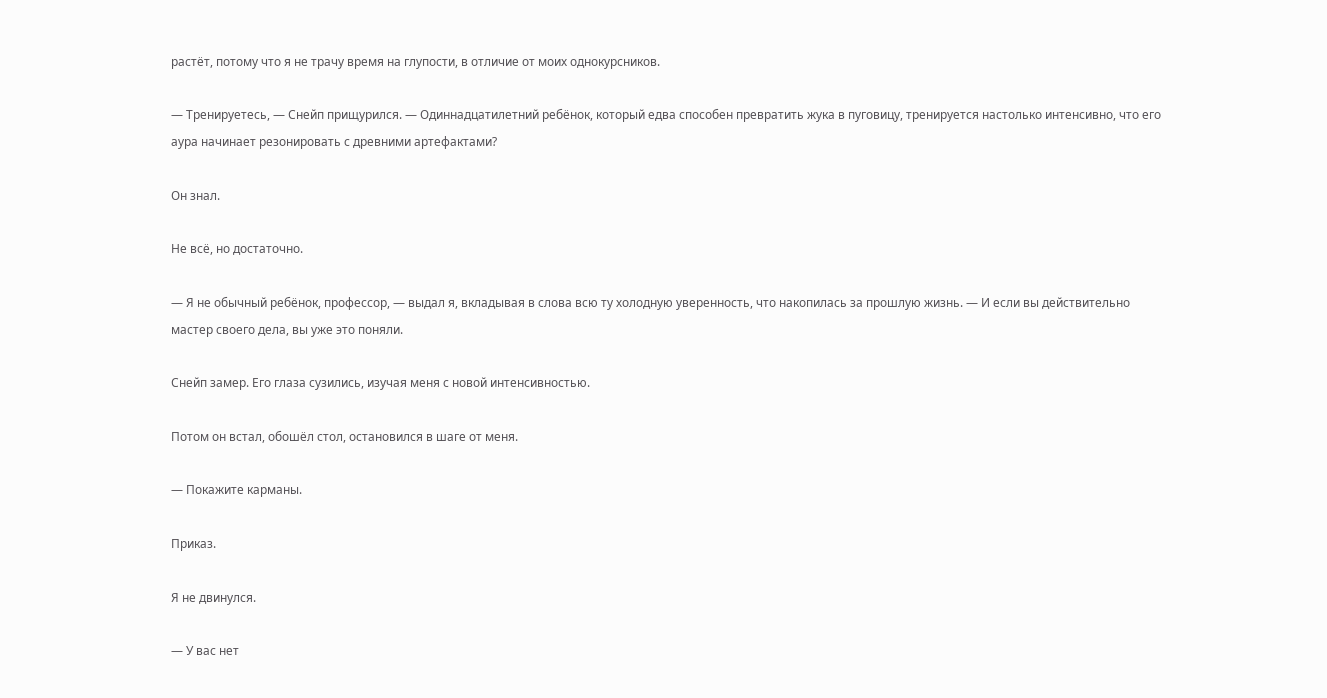растёт, потому что я не трачу время на глупости, в отличие от моих однокурсников.

— Тренируетесь, — Снейп прищурился. — Одиннадцатилетний ребёнок, который едва способен превратить жука в пуговицу, тренируется настолько интенсивно, что его аура начинает резонировать с древними артефактами?

Он знал.

Не всё, но достаточно.

— Я не обычный ребёнок, профессор, — выдал я, вкладывая в слова всю ту холодную уверенность, что накопилась за прошлую жизнь. — И если вы действительно мастер своего дела, вы уже это поняли.

Снейп замер. Его глаза сузились, изучая меня с новой интенсивностью.

Потом он встал, обошёл стол, остановился в шаге от меня.

— Покажите карманы.

Приказ.

Я не двинулся.

— У вас нет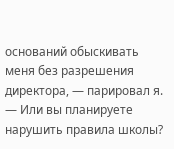оснований обыскивать меня без разрешения директора, — парировал я. — Или вы планируете нарушить правила школы?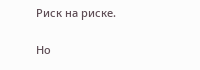Риск на риске.

Но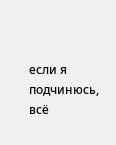если я подчинюсь, всё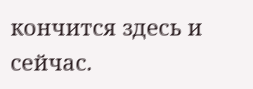кончится здесь и сейчас.